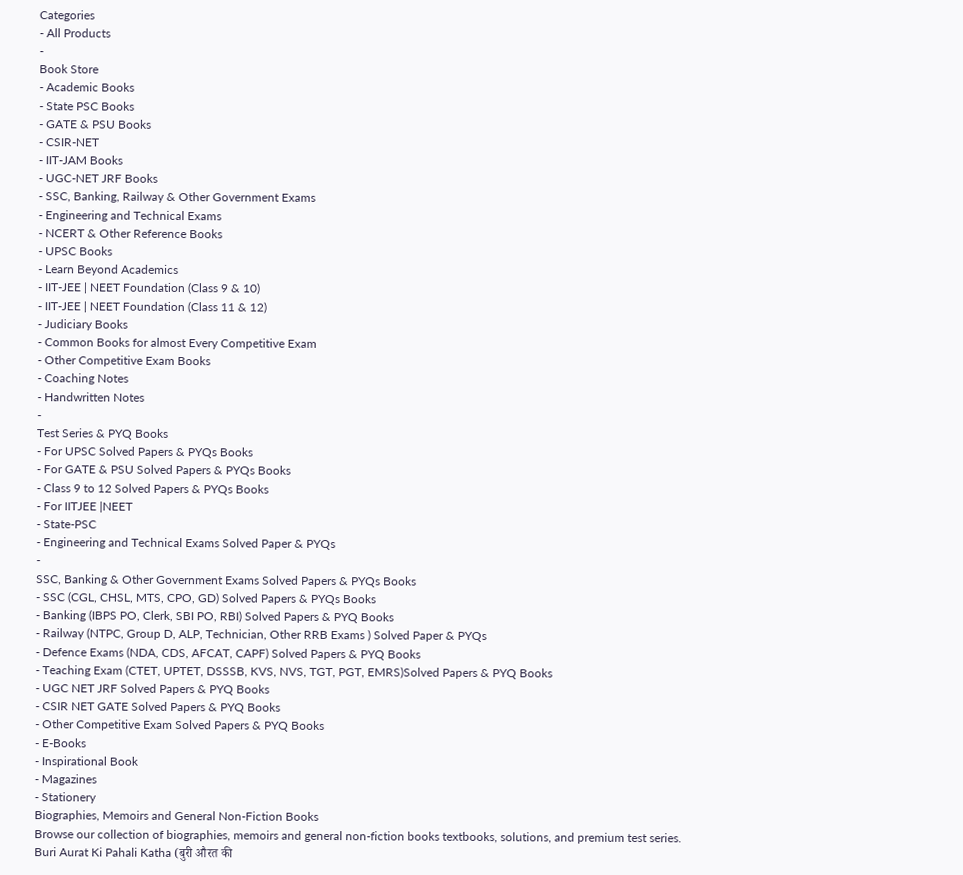Categories
- All Products
-
Book Store
- Academic Books
- State PSC Books
- GATE & PSU Books
- CSIR-NET
- IIT-JAM Books
- UGC-NET JRF Books
- SSC, Banking, Railway & Other Government Exams
- Engineering and Technical Exams
- NCERT & Other Reference Books
- UPSC Books
- Learn Beyond Academics
- IIT-JEE | NEET Foundation (Class 9 & 10)
- IIT-JEE | NEET Foundation (Class 11 & 12)
- Judiciary Books
- Common Books for almost Every Competitive Exam
- Other Competitive Exam Books
- Coaching Notes
- Handwritten Notes
-
Test Series & PYQ Books
- For UPSC Solved Papers & PYQs Books
- For GATE & PSU Solved Papers & PYQs Books
- Class 9 to 12 Solved Papers & PYQs Books
- For IITJEE |NEET
- State-PSC
- Engineering and Technical Exams Solved Paper & PYQs
-
SSC, Banking & Other Government Exams Solved Papers & PYQs Books
- SSC (CGL, CHSL, MTS, CPO, GD) Solved Papers & PYQs Books
- Banking (IBPS PO, Clerk, SBI PO, RBI) Solved Papers & PYQ Books
- Railway (NTPC, Group D, ALP, Technician, Other RRB Exams ) Solved Paper & PYQs
- Defence Exams (NDA, CDS, AFCAT, CAPF) Solved Papers & PYQ Books
- Teaching Exam (CTET, UPTET, DSSSB, KVS, NVS, TGT, PGT, EMRS)Solved Papers & PYQ Books
- UGC NET JRF Solved Papers & PYQ Books
- CSIR NET GATE Solved Papers & PYQ Books
- Other Competitive Exam Solved Papers & PYQ Books
- E-Books
- Inspirational Book
- Magazines
- Stationery
Biographies, Memoirs and General Non-Fiction Books
Browse our collection of biographies, memoirs and general non-fiction books textbooks, solutions, and premium test series.
Buri Aurat Ki Pahali Katha (बुरी औरत की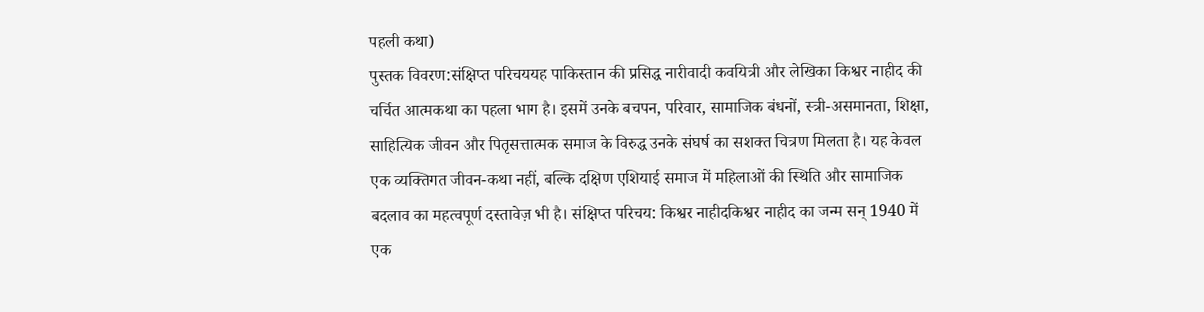पहली कथा)
पुस्तक विवरण:संक्षिप्त परिचययह पाकिस्तान की प्रसिद्ध नारीवादी कवयित्री और लेखिका किश्वर नाहीद की चर्चित आत्मकथा का पहला भाग है। इसमें उनके बचपन, परिवार, सामाजिक बंधनों, स्त्री-असमानता, शिक्षा, साहित्यिक जीवन और पितृसत्तात्मक समाज के विरुद्ध उनके संघर्ष का सशक्त चित्रण मिलता है। यह केवल एक व्यक्तिगत जीवन-कथा नहीं, बल्कि दक्षिण एशियाई समाज में महिलाओं की स्थिति और सामाजिक बदलाव का महत्वपूर्ण दस्तावेज़ भी है। संक्षिप्त परिचय: किश्वर नाहीदकिश्वर नाहीद का जन्म सन् 1940 में एक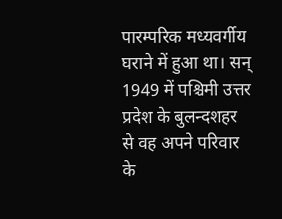पारम्परिक मध्यवर्गीय घराने में हुआ था। सन् 1949 में पश्चिमी उत्तर प्रदेश के बुलन्दशहर से वह अपने परिवार के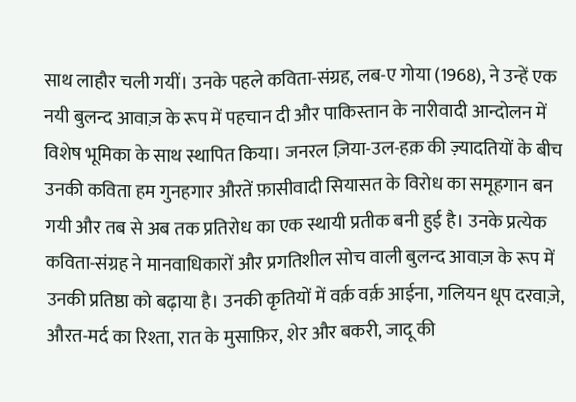साथ लाहौर चली गयीं। उनके पहले कविता-संग्रह, लब-ए गोया (1968), ने उन्हें एक नयी बुलन्द आवाज़ के रूप में पहचान दी और पाकिस्तान के नारीवादी आन्दोलन में विशेष भूमिका के साथ स्थापित किया। जनरल ज़िया-उल-हक़ की ज़्यादतियों के बीच उनकी कविता हम गुनहगार औरतें फ़ासीवादी सियासत के विरोध का समूहगान बन गयी और तब से अब तक प्रतिरोध का एक स्थायी प्रतीक बनी हुई है। उनके प्रत्येक कविता-संग्रह ने मानवाधिकारों और प्रगतिशील सोच वाली बुलन्द आवाज़ के रूप में उनकी प्रतिष्ठा को बढ़ाया है। उनकी कृतियों में वर्क़ वर्क़ आईना, गलियन धूप दरवाज़े, औरत-मर्द का रिश्ता, रात के मुसाफ़िर, शेर और बकरी, जादू की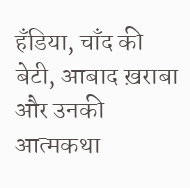हँडिया, चाँद की बेटी, आबाद ख़राबा और उनकी आत्मकथा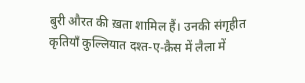बुरी औरत की ख़ता शामिल हैं। उनकी संगृहीत कृतियाँ कुल्लियात दश्त-ए-क़ैस में लैला में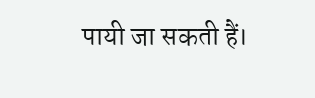पायी जा सकती हैं।